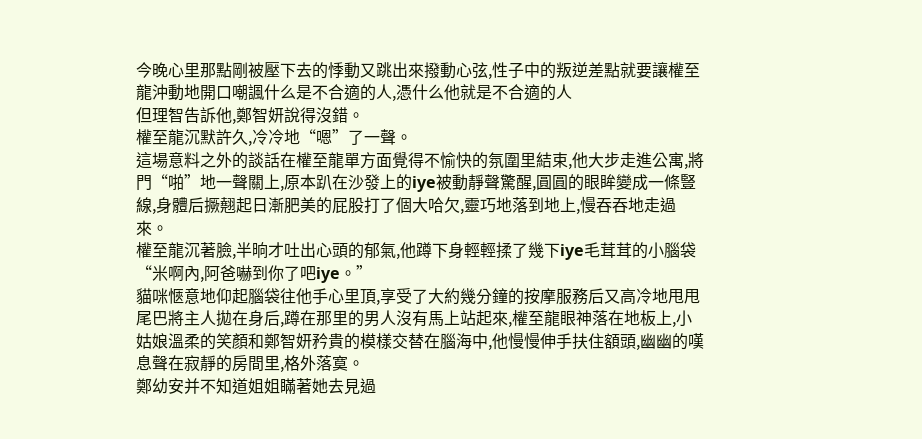今晚心里那點剛被壓下去的悸動又跳出來撥動心弦,性子中的叛逆差點就要讓權至龍沖動地開口嘲諷什么是不合適的人,憑什么他就是不合適的人
但理智告訴他,鄭智妍說得沒錯。
權至龍沉默許久,冷冷地“嗯”了一聲。
這場意料之外的談話在權至龍單方面覺得不愉快的氛圍里結束,他大步走進公寓,將門“啪”地一聲關上,原本趴在沙發上的iye被動靜聲驚醒,圓圓的眼眸變成一條豎線,身體后撅翹起日漸肥美的屁股打了個大哈欠,靈巧地落到地上,慢吞吞地走過來。
權至龍沉著臉,半晌才吐出心頭的郁氣,他蹲下身輕輕揉了幾下iye毛茸茸的小腦袋“米啊內,阿爸嚇到你了吧iye。”
貓咪愜意地仰起腦袋往他手心里頂,享受了大約幾分鐘的按摩服務后又高冷地甩甩尾巴將主人拋在身后,蹲在那里的男人沒有馬上站起來,權至龍眼神落在地板上,小姑娘溫柔的笑顏和鄭智妍矜貴的模樣交替在腦海中,他慢慢伸手扶住額頭,幽幽的嘆息聲在寂靜的房間里,格外落寞。
鄭幼安并不知道姐姐瞞著她去見過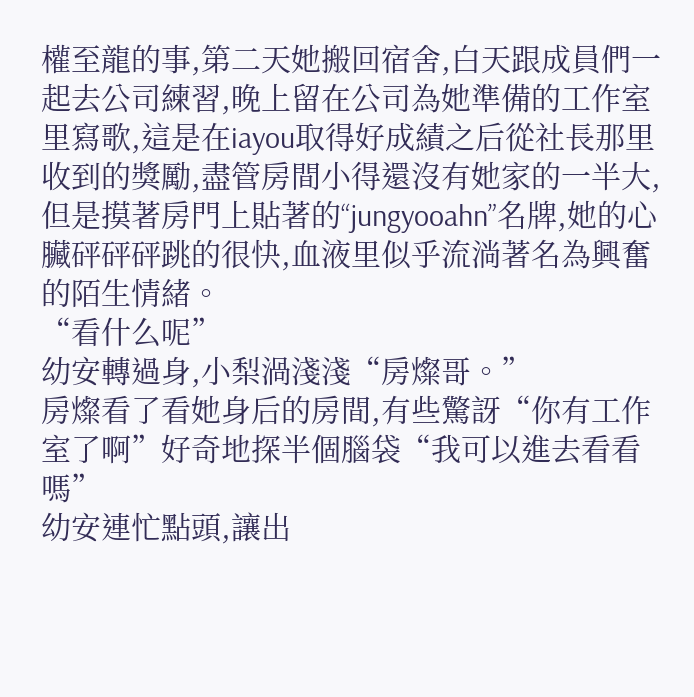權至龍的事,第二天她搬回宿舍,白天跟成員們一起去公司練習,晚上留在公司為她準備的工作室里寫歌,這是在iayou取得好成績之后從社長那里收到的獎勵,盡管房間小得還沒有她家的一半大,但是摸著房門上貼著的“jungyooahn”名牌,她的心臟砰砰砰跳的很快,血液里似乎流淌著名為興奮的陌生情緒。
“看什么呢”
幼安轉過身,小梨渦淺淺“房燦哥。”
房燦看了看她身后的房間,有些驚訝“你有工作室了啊”好奇地探半個腦袋“我可以進去看看嗎”
幼安連忙點頭,讓出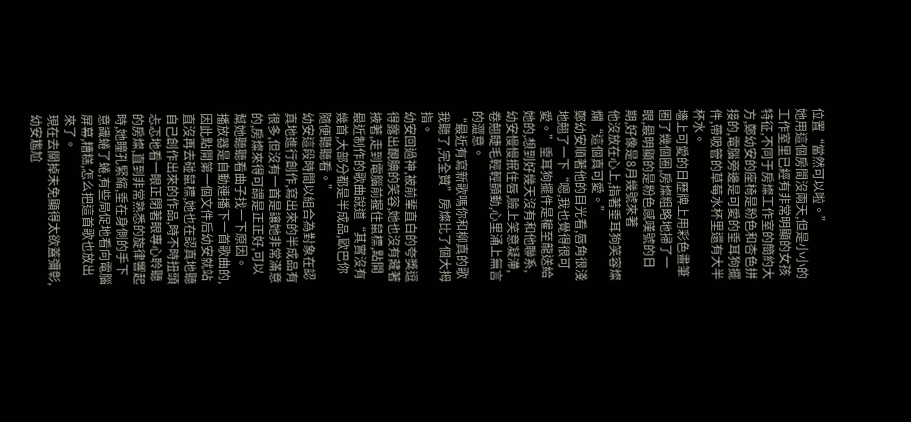位置“當然可以啦。”
她用這個房間沒兩天,但是小小的工作室里已經有非常明顯的女孩特征,不同于房燦工作室的簡約大方,鄭幼安的座椅是粉色和杏色拼接的,電腦旁邊是可愛的垂耳狗擺件,帶吸管的草莓水杯里還有大半杯水。
墻上可愛的日歷牌上用彩色畫筆圈了幾個圈,房燦粗略地掃了一眼,最明顯的是粉色感嘆號的日期,好像是8月幾號來著
他沒放在心上,指著垂耳狗笑容燦爛“這個真可愛。”
鄭幼安順著他的目光看,唇角很淺地翹了一下“嗯,我也覺得很可愛。”垂耳狗擺件是權至龍送給她的,想到好幾天沒有和他聯系,幼安慢慢抿住唇,臉上笑意凝滯,卷翹睫毛輕輕顫動,心里涌上無言的澀意。
“最近有寫新歌嗎你和柳真的歌我聽了,完全贊”房燦比了個大拇指。
幼安回過神,被前輩直白的夸獎逗得露出靦腆的笑容,她也沒有藏著掖著,走到電腦前握住鼠標,點開最近制作的歌曲說道“其實沒有幾首,大部分都是半成品,歐巴你隨便聽聽看。”
幼安這段時間以組合為對象在認真地進行創作,寫出來的半成品有很多,但沒有一首是讓她非常滿意的,房燦來得可謂是正正好,可以幫她聽聽看曲子找一下原因。
播放器是自動連播下一首歌曲的,因此點開第一個文件后幼安就站直沒再去碰鼠標,她也在認真地聽自己創作出來的作品,時不時扭頭忐忑地看一眼正閉著眼專心聆聽的房燦,直到非常熟悉的旋律響起時,她瞳孔緊縮,垂在身側的手下意識蜷了蜷,有些局促地看向電腦屏幕,糟糕,怎么把這首歌也放出來了。
現在去關掉未免顯得太欲蓋彌彰,幼安尷尬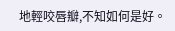地輕咬唇瓣,不知如何是好。